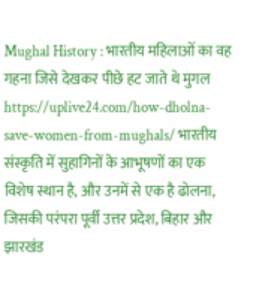Mughal History : भारतीय महिलाओं का वह गहना जिसे देखकर पीछे हट जाते थे मुगल
https://uplive24.com/how-dholna-save-women-from-mughals/ भारतीय संस्कृति में सुहागिनों के आभूषणों का एक विशेष स्थान है, और उनमें से एक है ढोलना, जिसकी परंपरा पूर्वी उत्तर प्रदेश, बिहार और झारखंड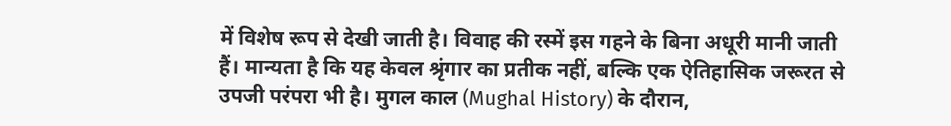में विशेष रूप से देखी जाती है। विवाह की रस्में इस गहने के बिना अधूरी मानी जाती हैं। मान्यता है कि यह केवल श्रृंगार का प्रतीक नहीं, बल्कि एक ऐतिहासिक जरूरत से उपजी परंपरा भी है। मुगल काल (Mughal History) के दौरान,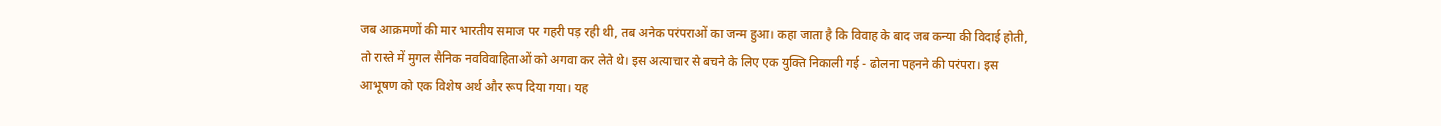जब आक्रमणों की मार भारतीय समाज पर गहरी पड़ रही थी, तब अनेक परंपराओं का जन्म हुआ। कहा जाता है कि विवाह के बाद जब कन्या की विदाई होती, तो रास्ते में मुगल सैनिक नवविवाहिताओं को अगवा कर लेते थे। इस अत्याचार से बचने के लिए एक युक्ति निकाली गई - ढोलना पहनने की परंपरा। इस आभूषण को एक विशेष अर्थ और रूप दिया गया। यह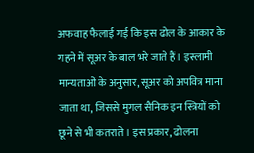अफवाह फैलाई गई कि इस ढोल के आकार के गहने में सूअर के बाल भरे जाते हैं। इस्लामी मान्यताओं के अनुसार, सूअर को अपवित्र माना जाता था, जिससे मुगल सैनिक इन स्त्रियों को छूने से भी कतराते। इस प्रकार, ढोलना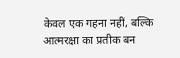केवल एक गहना नहीं, बल्कि आत्मरक्षा का प्रतीक बन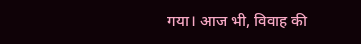गया। आज भी, विवाह की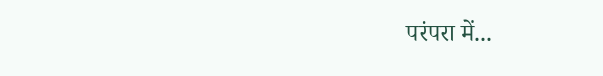परंपरा में...